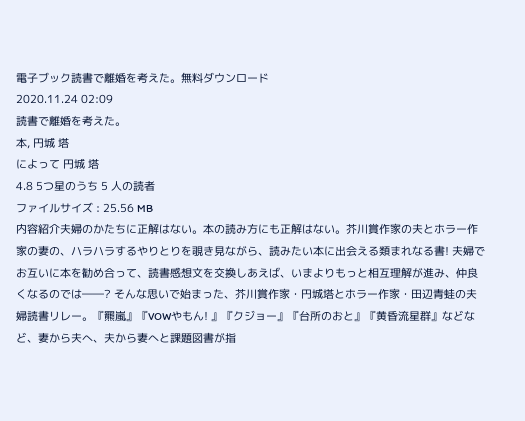電子ブック読書で離婚を考えた。無料ダウンロード
2020.11.24 02:09
読書で離婚を考えた。
本, 円城 塔
によって 円城 塔
4.8 5つ星のうち 5 人の読者
ファイルサイズ : 25.56 MB
内容紹介夫婦のかたちに正解はない。本の読み方にも正解はない。芥川賞作家の夫とホラー作家の妻の、ハラハラするやりとりを覗き見ながら、読みたい本に出会える類まれなる書! 夫婦でお互いに本を勧め合って、読書感想文を交換しあえば、いまよりもっと相互理解が進み、仲良くなるのでは――? そんな思いで始まった、芥川賞作家・円城塔とホラー作家・田辺青蛙の夫婦読書リレー。『羆嵐』『VOWやもん! 』『クジョー』『台所のおと』『黄昏流星群』などなど、妻から夫へ、夫から妻へと課題図書が指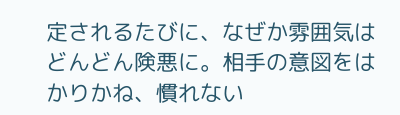定されるたびに、なぜか雰囲気はどんどん険悪に。相手の意図をはかりかね、慣れない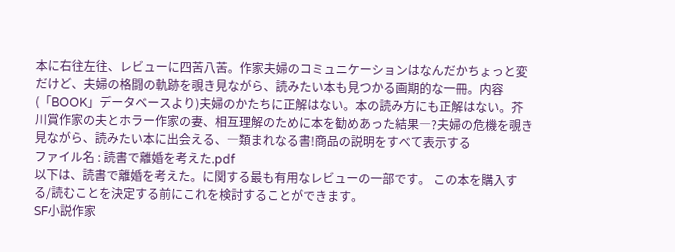本に右往左往、レビューに四苦八苦。作家夫婦のコミュニケーションはなんだかちょっと変だけど、夫婦の格闘の軌跡を覗き見ながら、読みたい本も見つかる画期的な一冊。内容(「BOOK」データベースより)夫婦のかたちに正解はない。本の読み方にも正解はない。芥川賞作家の夫とホラー作家の妻、相互理解のために本を勧めあった結果―?夫婦の危機を覗き見ながら、読みたい本に出会える、―類まれなる書!商品の説明をすべて表示する
ファイル名 : 読書で離婚を考えた.pdf
以下は、読書で離婚を考えた。に関する最も有用なレビューの一部です。 この本を購入する/読むことを決定する前にこれを検討することができます。
SF小説作家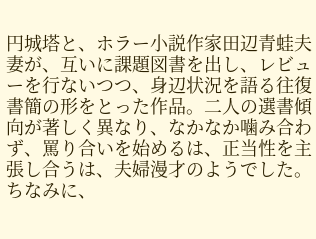円城塔と、ホラー小説作家田辺青蛙夫妻が、互いに課題図書を出し、レビューを行ないつつ、身辺状況を語る往復書簡の形をとった作品。二人の選書傾向が著しく異なり、なかなか噛み合わず、罵り合いを始めるは、正当性を主張し合うは、夫婦漫才のようでした。ちなみに、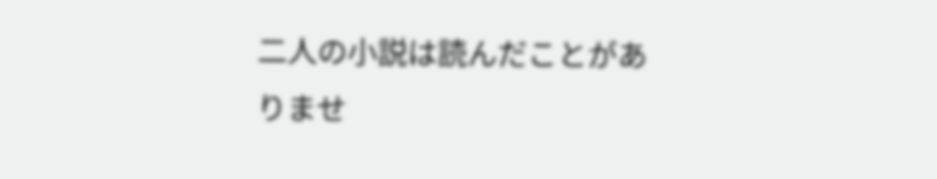二人の小説は読んだことがありませ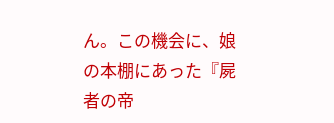ん。この機会に、娘の本棚にあった『屍者の帝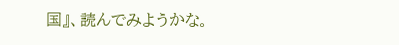国』、読んでみようかな。